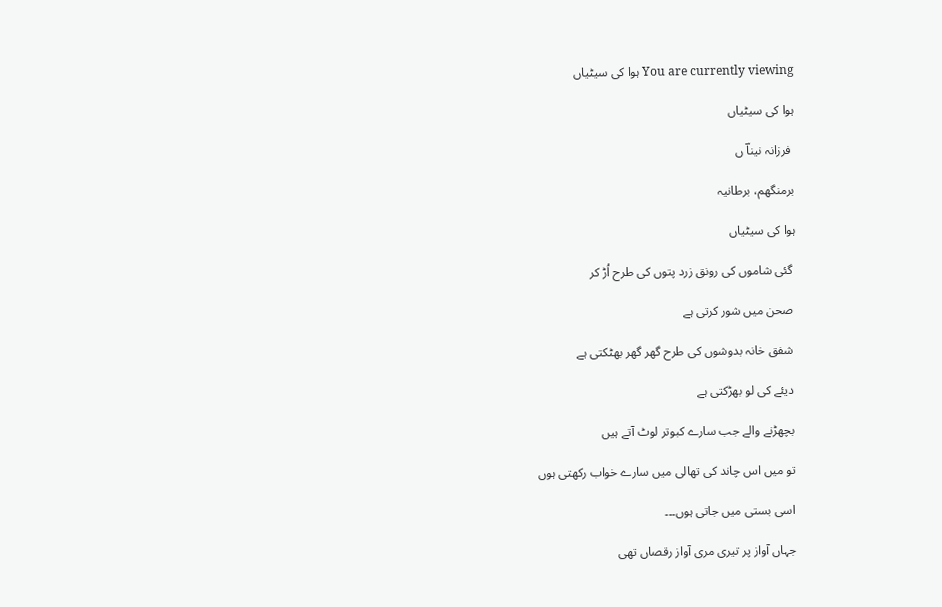You are currently viewing ہوا کی سیٹیاں

ہوا کی سیٹیاں

 فرزانہ نیناؔ ں

برمنگھم، برطانیہ

ہوا کی سیٹیاں

 گئی شاموں کی رونق زرد پتوں کی طرح اُڑ کر

 صحن میں شور کرتی ہے

 شفق خانہ بدوشوں کی طرح گھر گھر بھٹکتی ہے

 دیئے کی لو بھڑکتی ہے

 بچھڑنے والے جب سارے کبوتر لوٹ آتے ہیں

 تو میں اس چاند کی تھالی میں سارے خواب رکھتی ہوں

 اسی بستی میں جاتی ہوں۔۔۔

 جہاں آواز پر تیری مری آواز رقصاں تھی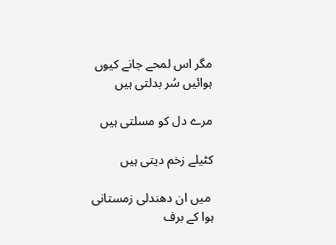مگر اس لمحے جانے کیوں ہوائیں سُر بدلتی ہیں

مرے دل کو مسلتی ہیں

کٹیلے زخم دیتی ہیں

 میں ان دھندلی زمستانی ہوا کے برف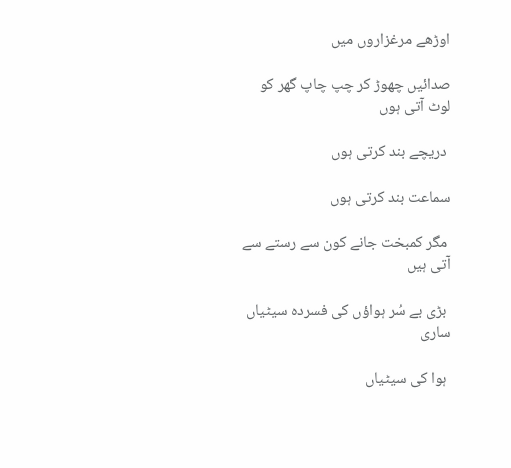اوڑھے مرغزاروں میں

صدائیں چھوڑ کر چپ چاپ گھر کو لوٹ آتی ہوں

 دریچے بند کرتی ہوں

سماعت بند کرتی ہوں

 مگر کمبخت جانے کون سے رستے سے آتی ہیں

 بڑی بے سُر ہواؤں کی فسردہ سیٹیاں ساری

 ہوا کی سیٹیاں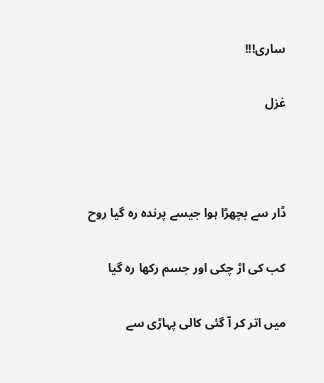ساری!!!

غزل



ڈار سے بچھڑا ہوا جیسے پرندہ رہ گیا روح

کب کی اڑ چکی اور جسم رکھا رہ گیا

میں اتر کر آ گئی کالی پہاڑی سے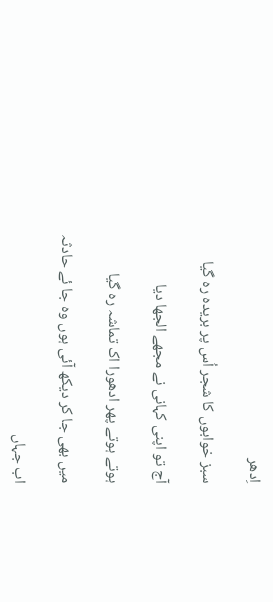اِدھر

سبز خوابوں کا شجر اُس پر بریدہ رہ گیا

آج تو اپنی کہانی نے مجھے الجھا دیا

ہوتے ہوتے پھر ادھورا اک تماشہ رہ گیا

میں بھی جا کر دیکھ آئی ہوں وہ جا ئے حادثہ

اب جہاں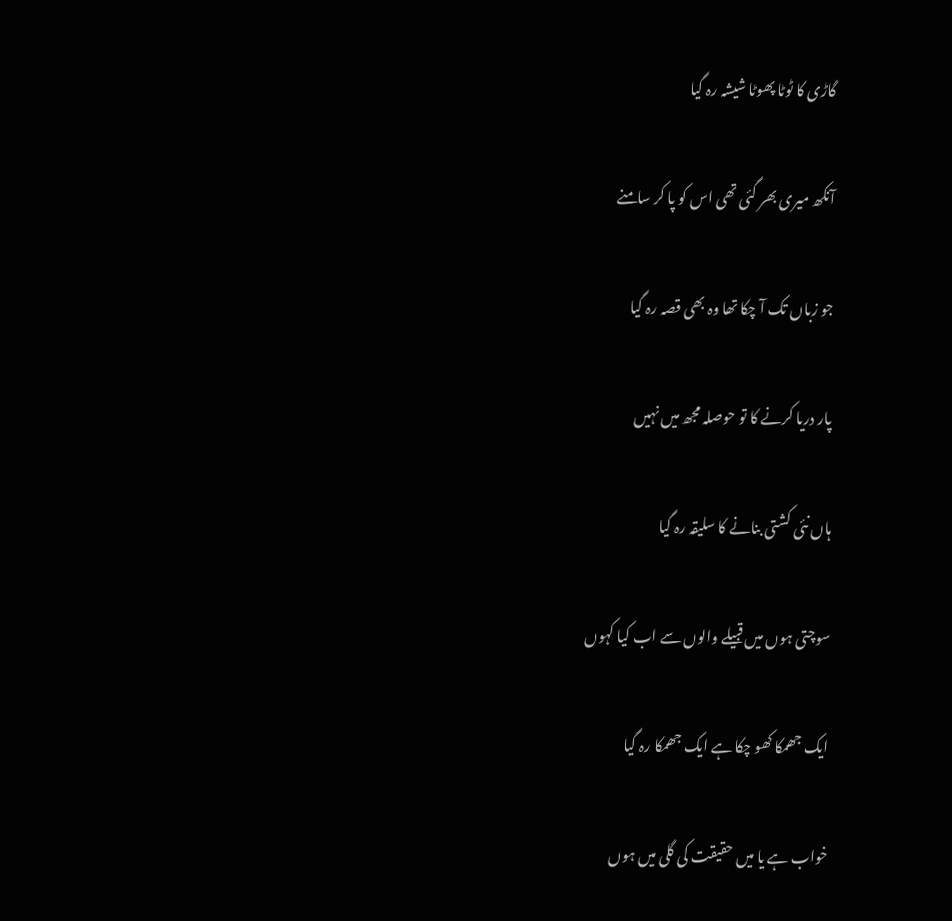گاڑی کا ٹوٹا پھوٹا شیشہ رہ گیا

آنکھ میری بھر گئی تھی اس کو پا کر سامنے

جو زباں تک آ چکا تھا وہ بھی قصہ رہ گیا

پار دریا کرنے کا تو حوصلہ مجھ میں نہیں

ہاں نئی کشتی بنانے کا سلیقہ رہ گیا

سوچتی ہوں میں قبیلے والوں سے اب کیا کہوں

ایک جھمکا کھو چکا ہے ایک جھمکا رہ گیا

خواب ہے یا میں حقیقت کی گلی میں ہوں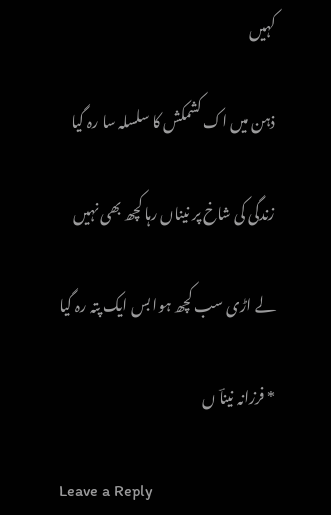کہیں

ذہن میں اک کشمکش کا سلسلہ سا رہ گیا

زندگی کی شاخ پر نیناں رہا کچھ بھی نہیں

لے اڑی سب کچھ ہوا بس ایک پتہ رہ گیا

* فرزانہ نیناؔ ں

Leave a Reply